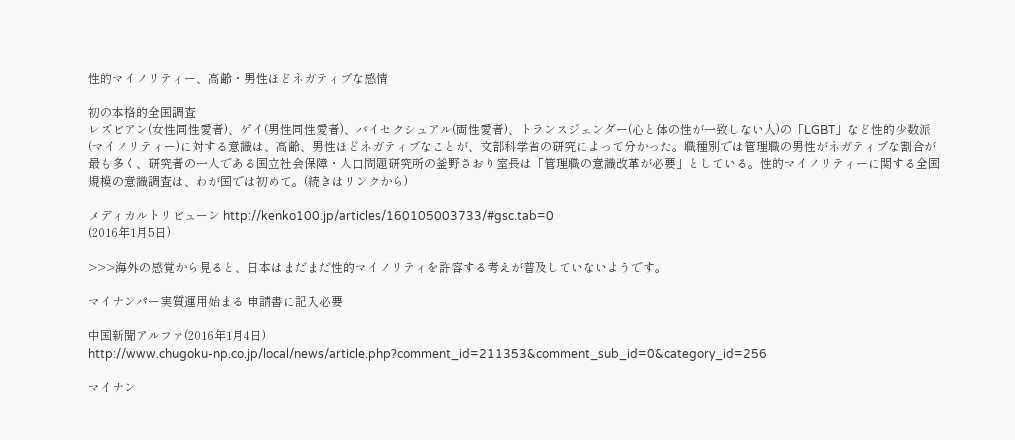性的マイノリティー、高齢・男性ほどネガティブな感情

初の本格的全国調査
レズビアン(女性同性愛者)、ゲイ(男性同性愛者)、バイセクシュアル(両性愛者)、トランスジェンダー(心と体の性が一致しない人)の「LGBT」など性的少数派(マイノリティー)に対する意識は、高齢、男性ほどネガティブなことが、文部科学省の研究によって分かった。職種別では管理職の男性がネガティブな割合が最も多く、研究者の一人である国立社会保障・人口問題研究所の釜野さおり室長は「管理職の意識改革が必要」としている。性的マイノリティーに関する全国規模の意識調査は、わが国では初めて。(続きはリンクから)

メディカルトリビューン http://kenko100.jp/articles/160105003733/#gsc.tab=0
(2016年1月5日)

>>>海外の感覚から見ると、日本はまだまだ性的マイノリティを許容する考えが普及していないようです。

マイナンパー実質運用始まる 申請書に記入必要

中国新聞アルファ(2016年1月4日)
http://www.chugoku-np.co.jp/local/news/article.php?comment_id=211353&comment_sub_id=0&category_id=256

マイナン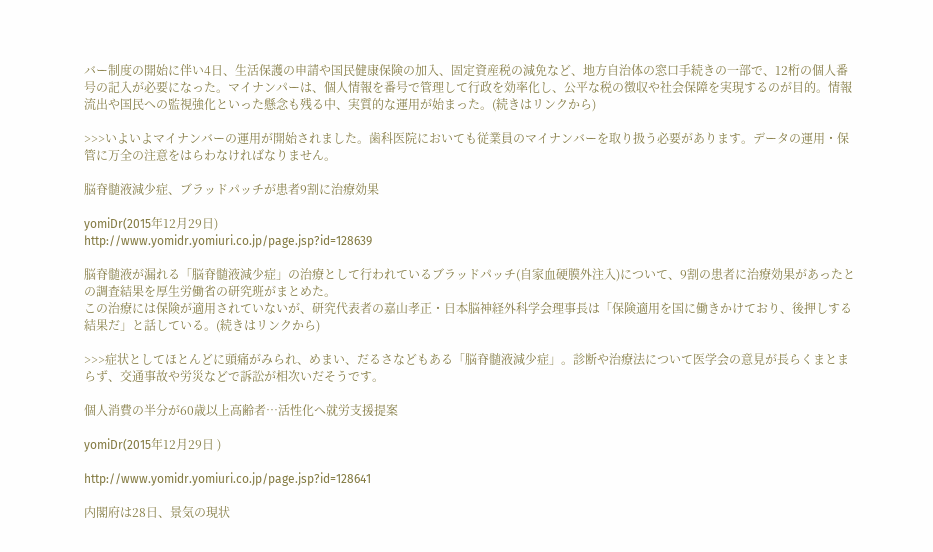バー制度の開始に伴い4日、生活保護の申請や国民健康保険の加入、固定資産税の減免など、地方自治体の窓口手続きの一部で、12桁の個人番号の記入が必要になった。マイナンパーは、個人情報を番号で管理して行政を効率化し、公平な税の徴収や社会保障を実現するのが目的。情報流出や国民への監視強化といった懸念も残る中、実質的な運用が始まった。(続きはリンクから)

>>>いよいよマイナンバーの運用が開始されました。歯科医院においても従業員のマイナンバーを取り扱う必要があります。データの運用・保管に万全の注意をはらわなければなりません。

脳脊髄液減少症、ブラッドパッチが患者9割に治療効果

yomiDr(2015年12月29日)
http://www.yomidr.yomiuri.co.jp/page.jsp?id=128639

脳脊髄液が漏れる「脳脊髄液減少症」の治療として行われているブラッドパッチ(自家血硬膜外注入)について、9割の患者に治療効果があったとの調査結果を厚生労働省の研究班がまとめた。
この治療には保険が適用されていないが、研究代表者の嘉山孝正・日本脳神経外科学会理事長は「保険適用を国に働きかけており、後押しする結果だ」と話している。(続きはリンクから)

>>>症状としてほとんどに頭痛がみられ、めまい、だるさなどもある「脳脊髄液減少症」。診断や治療法について医学会の意見が長らくまとまらず、交通事故や労災などで訴訟が相次いだそうです。

個人消費の半分が60歳以上高齢者…活性化へ就労支援提案

yomiDr(2015年12月29日 )

http://www.yomidr.yomiuri.co.jp/page.jsp?id=128641

内閣府は28日、景気の現状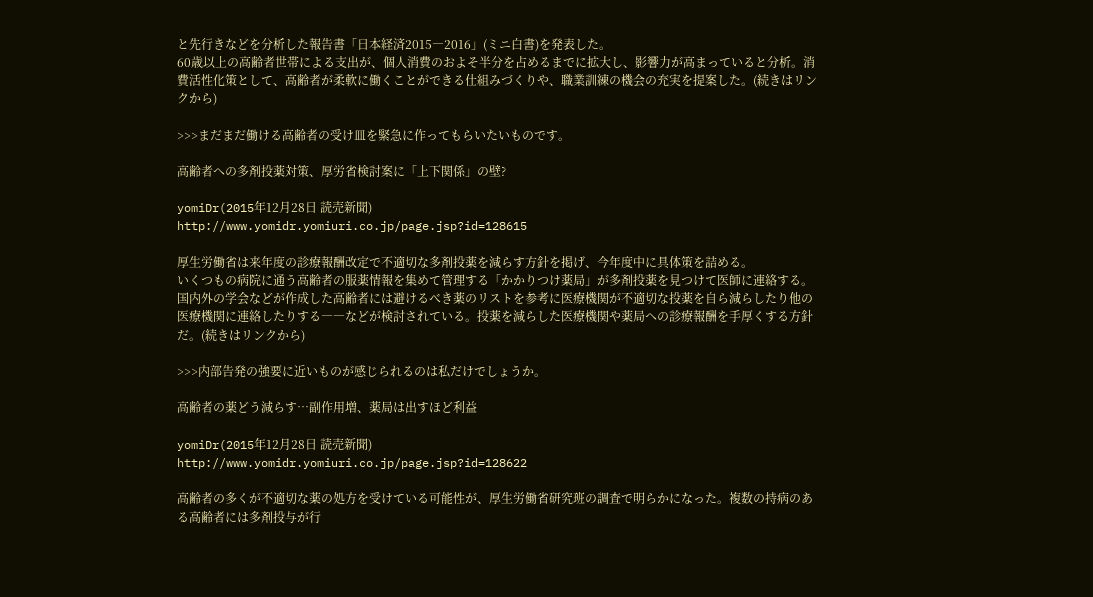と先行きなどを分析した報告書「日本経済2015―2016」(ミニ白書)を発表した。
60歳以上の高齢者世帯による支出が、個人消費のおよそ半分を占めるまでに拡大し、影響力が高まっていると分析。消費活性化策として、高齢者が柔軟に働くことができる仕組みづくりや、職業訓練の機会の充実を提案した。(続きはリンクから)

>>>まだまだ働ける高齢者の受け皿を緊急に作ってもらいたいものです。

高齢者への多剤投薬対策、厚労省検討案に「上下関係」の壁?

yomiDr(2015年12月28日 読売新聞)
http://www.yomidr.yomiuri.co.jp/page.jsp?id=128615

厚生労働省は来年度の診療報酬改定で不適切な多剤投薬を減らす方針を掲げ、今年度中に具体策を詰める。
いくつもの病院に通う高齢者の服薬情報を集めて管理する「かかりつけ薬局」が多剤投薬を見つけて医師に連絡する。国内外の学会などが作成した高齢者には避けるべき薬のリストを参考に医療機関が不適切な投薬を自ら減らしたり他の医療機関に連絡したりする――などが検討されている。投薬を減らした医療機関や薬局への診療報酬を手厚くする方針だ。(続きはリンクから)

>>>内部告発の強要に近いものが感じられるのは私だけでしょうか。

高齢者の薬どう減らす…副作用増、薬局は出すほど利益

yomiDr(2015年12月28日 読売新聞)
http://www.yomidr.yomiuri.co.jp/page.jsp?id=128622

高齢者の多くが不適切な薬の処方を受けている可能性が、厚生労働省研究班の調査で明らかになった。複数の持病のある高齢者には多剤投与が行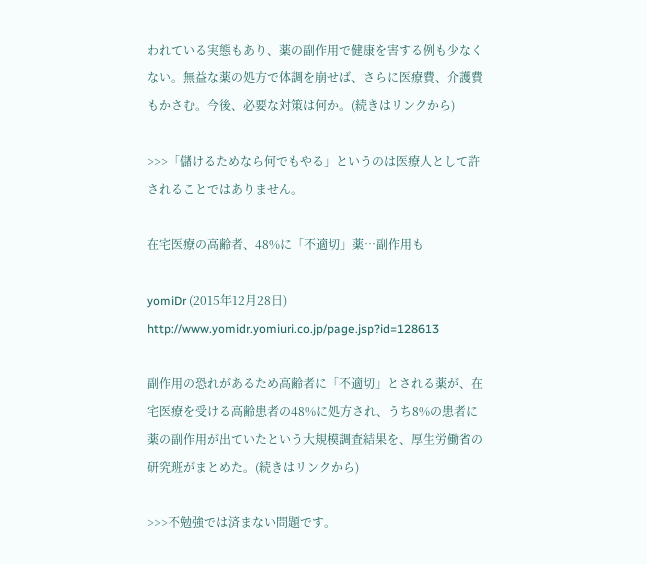われている実態もあり、薬の副作用で健康を害する例も少なくない。無益な薬の処方で体調を崩せば、さらに医療費、介護費もかさむ。今後、必要な対策は何か。(続きはリンクから)

>>>「儲けるためなら何でもやる」というのは医療人として許されることではありません。

在宅医療の高齢者、48%に「不適切」薬…副作用も

yomiDr (2015年12月28日)
http://www.yomidr.yomiuri.co.jp/page.jsp?id=128613

副作用の恐れがあるため高齢者に「不適切」とされる薬が、在宅医療を受ける高齢患者の48%に処方され、うち8%の患者に薬の副作用が出ていたという大規模調査結果を、厚生労働省の研究班がまとめた。(続きはリンクから)

>>>不勉強では済まない問題です。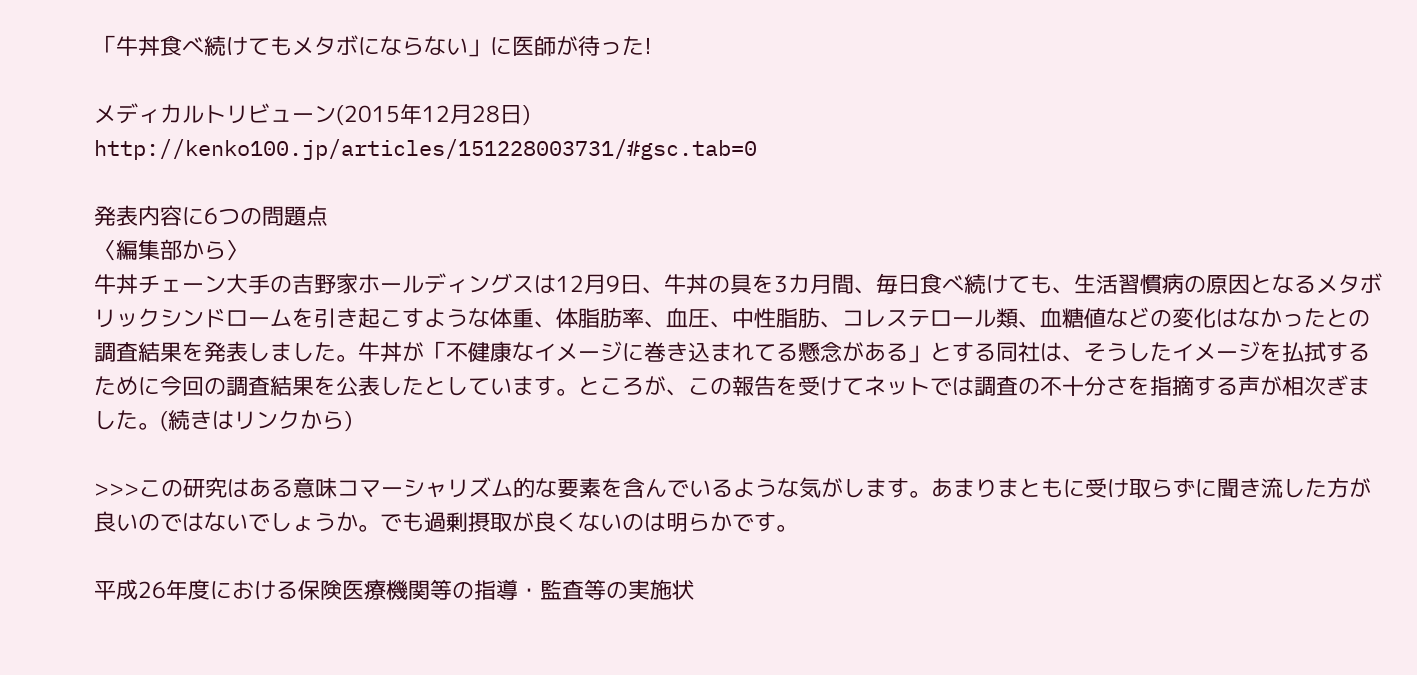「牛丼食べ続けてもメタボにならない」に医師が待った!

メディカルトリビューン(2015年12月28日)
http://kenko100.jp/articles/151228003731/#gsc.tab=0

発表内容に6つの問題点
〈編集部から〉
牛丼チェーン大手の吉野家ホールディングスは12月9日、牛丼の具を3カ月間、毎日食べ続けても、生活習慣病の原因となるメタボリックシンドロームを引き起こすような体重、体脂肪率、血圧、中性脂肪、コレステロール類、血糖値などの変化はなかったとの調査結果を発表しました。牛丼が「不健康なイメージに巻き込まれてる懸念がある」とする同社は、そうしたイメージを払拭するために今回の調査結果を公表したとしています。ところが、この報告を受けてネットでは調査の不十分さを指摘する声が相次ぎました。(続きはリンクから)

>>>この研究はある意味コマーシャリズム的な要素を含んでいるような気がします。あまりまともに受け取らずに聞き流した方が良いのではないでしょうか。でも過剰摂取が良くないのは明らかです。

平成26年度における保険医療機関等の指導・監査等の実施状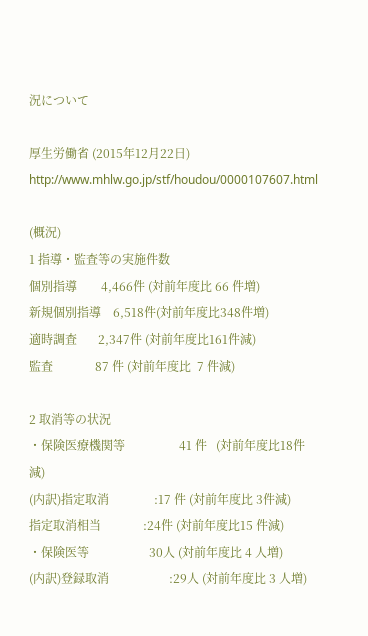況について

厚生労働省 (2015年12月22日)
http://www.mhlw.go.jp/stf/houdou/0000107607.html

(概況)
1 指導・監査等の実施件数
個別指導        4,466件 (対前年度比 66 件増)
新規個別指導    6,518件(対前年度比348件増)
適時調査       2,347件 (対前年度比161件減)
監査              87 件 (対前年度比  7 件減)

2 取消等の状況
・保険医療機関等                  41 件   (対前年度比18件減)
(内訳)指定取消               :17 件 (対前年度比 3件減)
指定取消相当              :24件 (対前年度比15 件減)
・保険医等                    30人 (対前年度比 4 人増)
(内訳)登録取消                    :29人 (対前年度比 3 人増)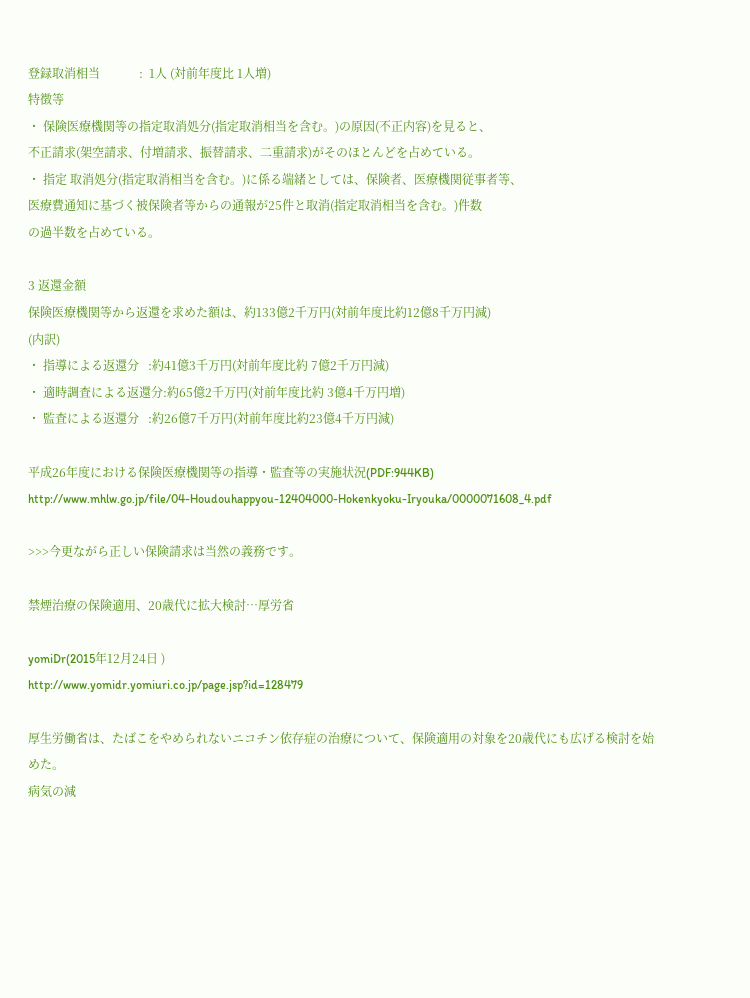登録取消相当             :  1人 (対前年度比 1人増)
特徴等
・ 保険医療機関等の指定取消処分(指定取消相当を含む。)の原因(不正内容)を見ると、
不正請求(架空請求、付増請求、振替請求、二重請求)がそのほとんどを占めている。
・ 指定 取消処分(指定取消相当を含む。)に係る端緒としては、保険者、医療機関従事者等、
医療費通知に基づく被保険者等からの通報が25件と取消(指定取消相当を含む。)件数
の過半数を占めている。

3 返還金額
保険医療機関等から返還を求めた額は、約133億2千万円(対前年度比約12億8千万円減)
(内訳)
・ 指導による返還分   :約41億3千万円(対前年度比約 7億2千万円減)
・ 適時調査による返還分:約65億2千万円(対前年度比約 3億4千万円増)
・ 監査による返還分   :約26億7千万円(対前年度比約23億4千万円減)

平成26年度における保険医療機関等の指導・監査等の実施状況(PDF:944KB)
http://www.mhlw.go.jp/file/04-Houdouhappyou-12404000-Hokenkyoku-Iryouka/0000071608_4.pdf

>>>今更ながら正しい保険請求は当然の義務です。

禁煙治療の保険適用、20歳代に拡大検討…厚労省

yomiDr(2015年12月24日 )
http://www.yomidr.yomiuri.co.jp/page.jsp?id=128479

厚生労働省は、たばこをやめられないニコチン依存症の治療について、保険適用の対象を20歳代にも広げる検討を始めた。
病気の減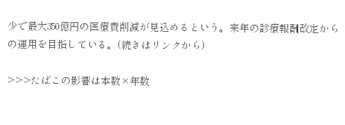少で最大350億円の医療費削減が見込めるという。来年の診療報酬改定からの運用を目指している。(続きはリンクから)

>>>たばこの影響は本数×年数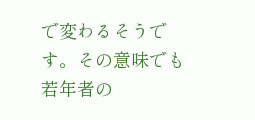で変わるそうです。その意味でも若年者の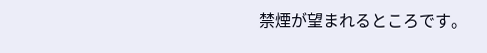禁煙が望まれるところです。